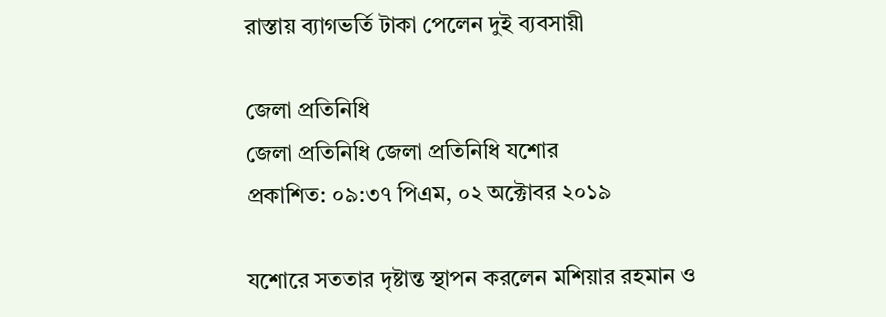রাস্তায় ব্যাগভর্তি টাকা পেলেন দুই ব্যবসায়ী

জেলা প্রতিনিধি
জেলা প্রতিনিধি জেলা প্রতিনিধি যশোর
প্রকাশিত: ০৯:৩৭ পিএম, ০২ অক্টোবর ২০১৯

যশোরে সততার দৃষ্টান্ত স্থাপন করলেন মশিয়ার রহমান ও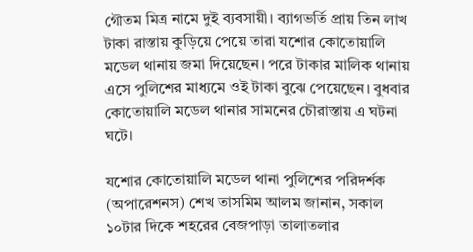গৌতম মিত্র নামে দুই ব্যবসায়ী। ব্যাগভর্তি প্রায় তিন লাখ টাকা রাস্তায় কুড়িয়ে পেয়ে তারা যশোর কোতোয়ালি মডেল থানায় জমা দিয়েছেন। পরে টাকার মালিক থানায় এসে পুলিশের মাধ্যমে ওই টাকা বুঝে পেয়েছেন। বুধবার কোতোয়ালি মডেল থানার সামনের চৌরাস্তায় এ ঘটনা ঘটে।

যশোর কোতোয়ালি মডেল থানা পুলিশের পরিদর্শক (অপারেশনস) শেখ তাসমিম আলম জানান, সকাল ১০টার দিকে শহরের বেজপাড়া তালাতলার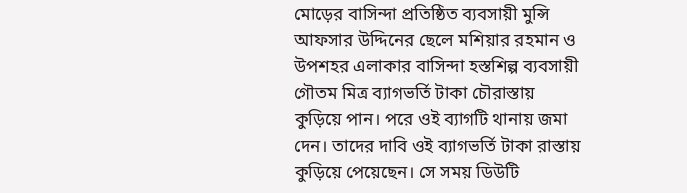মোড়ের বাসিন্দা প্রতিষ্ঠিত ব্যবসায়ী মুন্সি আফসার উদ্দিনের ছেলে মশিয়ার রহমান ও উপশহর এলাকার বাসিন্দা হস্তশিল্প ব্যবসায়ী গৌতম মিত্র ব্যাগভর্তি টাকা চৌরাস্তায় কুড়িয়ে পান। পরে ওই ব্যাগটি থানায় জমা দেন। তাদের দাবি ওই ব্যাগভর্তি টাকা রাস্তায় কুড়িয়ে পেয়েছেন। সে সময় ডিউটি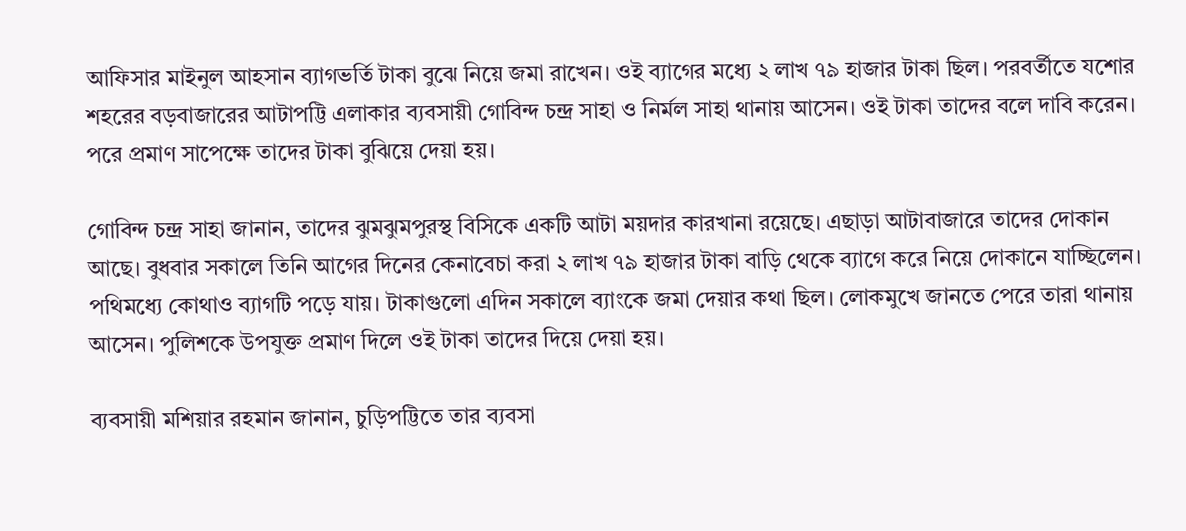আফিসার মাইনুল আহসান ব্যাগভর্তি টাকা বুঝে নিয়ে জমা রাখেন। ওই ব্যাগের মধ্যে ২ লাখ ৭৯ হাজার টাকা ছিল। পরবর্তীতে যশোর শহরের বড়বাজারের আটাপট্টি এলাকার ব্যবসায়ী গোবিন্দ চন্দ্র সাহা ও নির্মল সাহা থানায় আসেন। ওই টাকা তাদের বলে দাবি করেন। পরে প্রমাণ সাপেক্ষে তাদের টাকা বুঝিয়ে দেয়া হয়।

গোবিন্দ চন্দ্র সাহা জানান, তাদের ঝুমঝুমপুরস্থ বিসিকে একটি আটা ময়দার কারখানা রয়েছে। এছাড়া আটাবাজারে তাদের দোকান আছে। বুধবার সকালে তিনি আগের দিনের কেনাবেচা করা ২ লাখ ৭৯ হাজার টাকা বাড়ি থেকে ব্যাগে করে নিয়ে দোকানে যাচ্ছিলেন। পথিমধ্যে কোথাও ব্যাগটি পড়ে যায়। টাকাগুলো এদিন সকালে ব্যাংকে জমা দেয়ার কথা ছিল। লোকমুখে জানতে পেরে তারা থানায় আসেন। পুলিশকে উপযুক্ত প্রমাণ দিলে ওই টাকা তাদের দিয়ে দেয়া হয়।

ব্যবসায়ী মশিয়ার রহমান জানান, চুড়িপট্টিতে তার ব্যবসা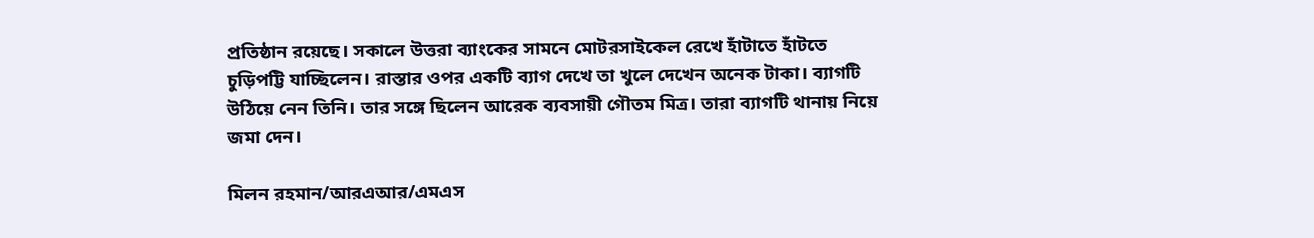প্রতিষ্ঠান রয়েছে। সকালে উত্তরা ব্যাংকের সামনে মোটরসাইকেল রেখে হাঁটাতে হাঁটতে চুড়িপট্টি যাচ্ছিলেন। রাস্তার ওপর একটি ব্যাগ দেখে তা খুলে দেখেন অনেক টাকা। ব্যাগটি উঠিয়ে নেন তিনি। তার সঙ্গে ছিলেন আরেক ব্যবসায়ী গৌতম মিত্র। তারা ব্যাগটি থানায় নিয়ে জমা দেন।

মিলন রহমান/আরএআর/এমএস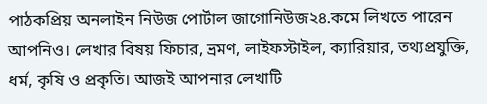পাঠকপ্রিয় অনলাইন নিউজ পোর্টাল জাগোনিউজ২৪.কমে লিখতে পারেন আপনিও। লেখার বিষয় ফিচার, ভ্রমণ, লাইফস্টাইল, ক্যারিয়ার, তথ্যপ্রযুক্তি, ধর্ম, কৃষি ও প্রকৃতি। আজই আপনার লেখাটি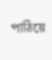পাঠিয়ে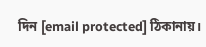দিন [email protected] ঠিকানায়।